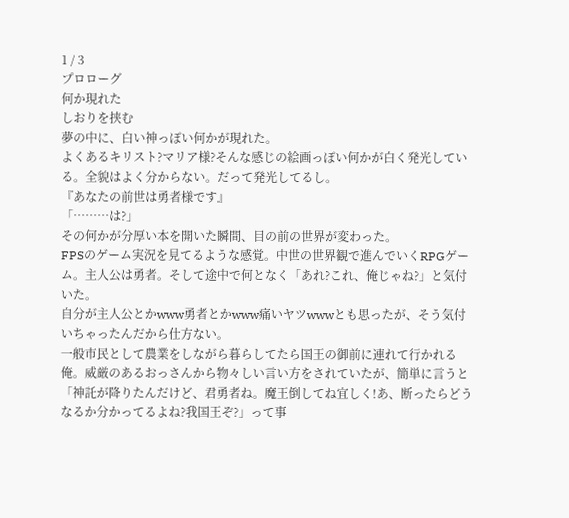1 / 3
プロローグ
何か現れた
しおりを挟む
夢の中に、白い神っぽい何かが現れた。
よくあるキリスト?マリア様?そんな感じの絵画っぽい何かが白く発光している。全貌はよく分からない。だって発光してるし。
『あなたの前世は勇者様です』
「………は?」
その何かが分厚い本を開いた瞬間、目の前の世界が変わった。
FPSのゲーム実況を見てるような感覚。中世の世界観で進んでいくRPGゲーム。主人公は勇者。そして途中で何となく「あれ?これ、俺じゃね?」と気付いた。
自分が主人公とかwww勇者とかwww痛いヤツwwwとも思ったが、そう気付いちゃったんだから仕方ない。
一般市民として農業をしながら暮らしてたら国王の御前に連れて行かれる俺。威厳のあるおっさんから物々しい言い方をされていたが、簡単に言うと「神託が降りたんだけど、君勇者ね。魔王倒してね宜しく!あ、断ったらどうなるか分かってるよね?我国王ぞ?」って事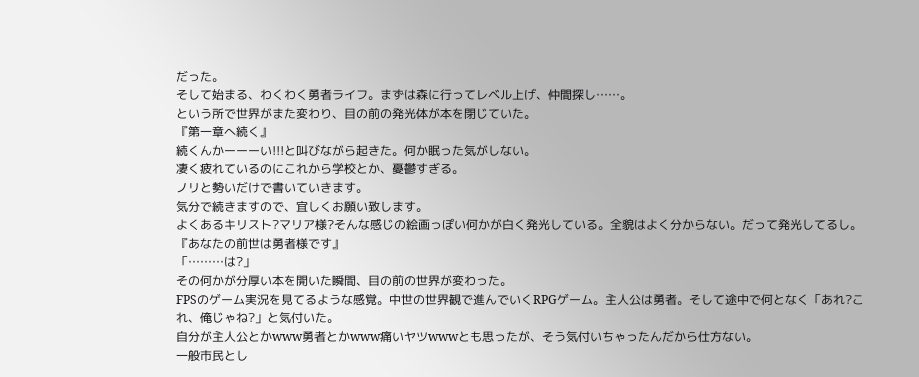だった。
そして始まる、わくわく勇者ライフ。まずは森に行ってレベル上げ、仲間探し……。
という所で世界がまた変わり、目の前の発光体が本を閉じていた。
『第一章へ続く』
続くんかーーーい!!!と叫びながら起きた。何か眠った気がしない。
凄く疲れているのにこれから学校とか、憂鬱すぎる。
ノリと勢いだけで書いていきます。
気分で続きますので、宜しくお願い致します。
よくあるキリスト?マリア様?そんな感じの絵画っぽい何かが白く発光している。全貌はよく分からない。だって発光してるし。
『あなたの前世は勇者様です』
「………は?」
その何かが分厚い本を開いた瞬間、目の前の世界が変わった。
FPSのゲーム実況を見てるような感覚。中世の世界観で進んでいくRPGゲーム。主人公は勇者。そして途中で何となく「あれ?これ、俺じゃね?」と気付いた。
自分が主人公とかwww勇者とかwww痛いヤツwwwとも思ったが、そう気付いちゃったんだから仕方ない。
一般市民とし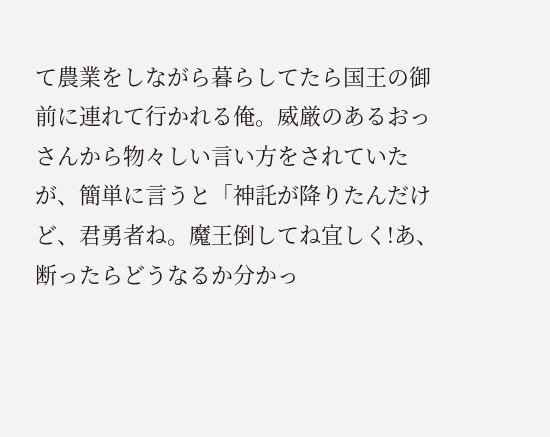て農業をしながら暮らしてたら国王の御前に連れて行かれる俺。威厳のあるおっさんから物々しい言い方をされていたが、簡単に言うと「神託が降りたんだけど、君勇者ね。魔王倒してね宜しく!あ、断ったらどうなるか分かっ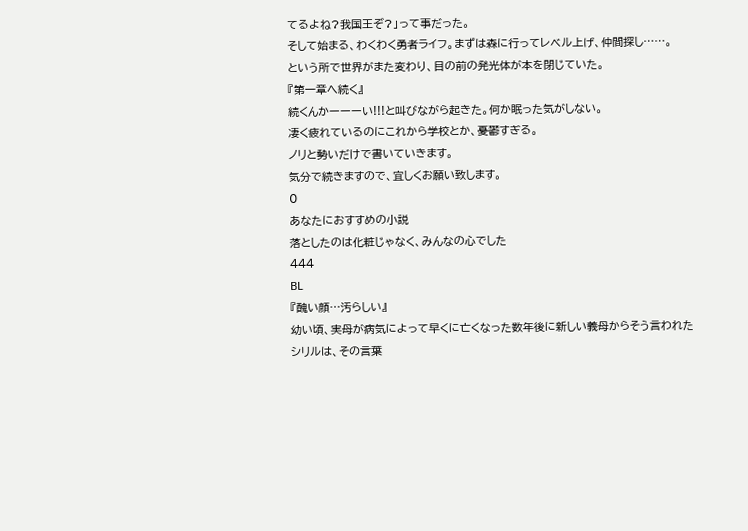てるよね?我国王ぞ?」って事だった。
そして始まる、わくわく勇者ライフ。まずは森に行ってレベル上げ、仲間探し……。
という所で世界がまた変わり、目の前の発光体が本を閉じていた。
『第一章へ続く』
続くんかーーーい!!!と叫びながら起きた。何か眠った気がしない。
凄く疲れているのにこれから学校とか、憂鬱すぎる。
ノリと勢いだけで書いていきます。
気分で続きますので、宜しくお願い致します。
0
あなたにおすすめの小説
落としたのは化粧じゃなく、みんなの心でした
444
BL
『醜い顔…汚らしい』
幼い頃、実母が病気によって早くに亡くなった数年後に新しい義母からそう言われたシリルは、その言葉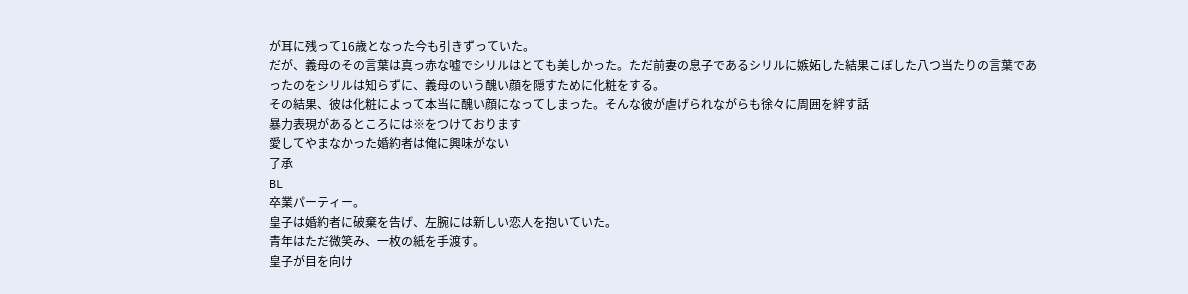が耳に残って16歳となった今も引きずっていた。
だが、義母のその言葉は真っ赤な嘘でシリルはとても美しかった。ただ前妻の息子であるシリルに嫉妬した結果こぼした八つ当たりの言葉であったのをシリルは知らずに、義母のいう醜い顔を隠すために化粧をする。
その結果、彼は化粧によって本当に醜い顔になってしまった。そんな彼が虐げられながらも徐々に周囲を絆す話
暴力表現があるところには※をつけております
愛してやまなかった婚約者は俺に興味がない
了承
BL
卒業パーティー。
皇子は婚約者に破棄を告げ、左腕には新しい恋人を抱いていた。
青年はただ微笑み、一枚の紙を手渡す。
皇子が目を向け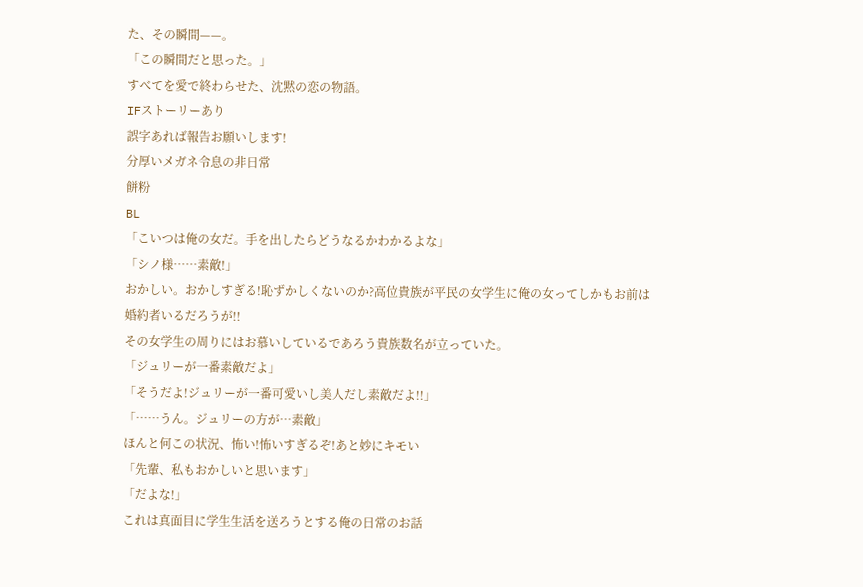た、その瞬間——。
「この瞬間だと思った。」
すべてを愛で終わらせた、沈黙の恋の物語。
IFストーリーあり
誤字あれば報告お願いします!
分厚いメガネ令息の非日常
餅粉
BL
「こいつは俺の女だ。手を出したらどうなるかわかるよな」
「シノ様……素敵!」
おかしい。おかしすぎる!恥ずかしくないのか?高位貴族が平民の女学生に俺の女ってしかもお前は婚約者いるだろうが!!
その女学生の周りにはお慕いしているであろう貴族数名が立っていた。
「ジュリーが一番素敵だよ」
「そうだよ!ジュリーが一番可愛いし美人だし素敵だよ!!」
「……うん。ジュリーの方が…素敵」
ほんと何この状況、怖い!怖いすぎるぞ!あと妙にキモい
「先輩、私もおかしいと思います」
「だよな!」
これは真面目に学生生活を送ろうとする俺の日常のお話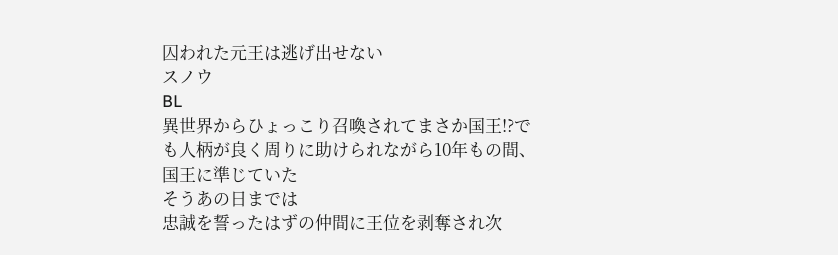囚われた元王は逃げ出せない
スノウ
BL
異世界からひょっこり召喚されてまさか国王!?でも人柄が良く周りに助けられながら10年もの間、国王に準じていた
そうあの日までは
忠誠を誓ったはずの仲間に王位を剥奪され次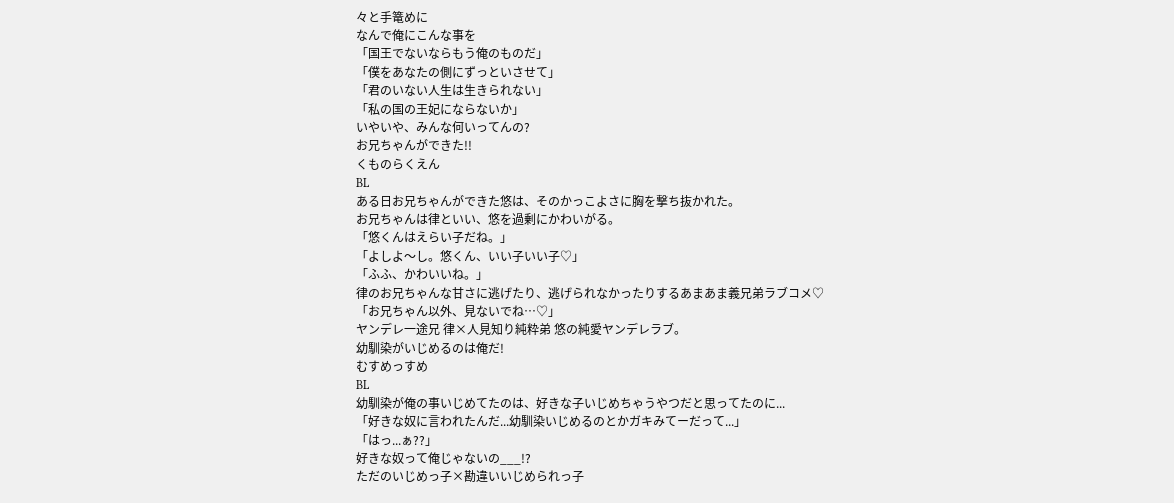々と手篭めに
なんで俺にこんな事を
「国王でないならもう俺のものだ」
「僕をあなたの側にずっといさせて」
「君のいない人生は生きられない」
「私の国の王妃にならないか」
いやいや、みんな何いってんの?
お兄ちゃんができた!!
くものらくえん
BL
ある日お兄ちゃんができた悠は、そのかっこよさに胸を撃ち抜かれた。
お兄ちゃんは律といい、悠を過剰にかわいがる。
「悠くんはえらい子だね。」
「よしよ〜し。悠くん、いい子いい子♡」
「ふふ、かわいいね。」
律のお兄ちゃんな甘さに逃げたり、逃げられなかったりするあまあま義兄弟ラブコメ♡
「お兄ちゃん以外、見ないでね…♡」
ヤンデレ一途兄 律×人見知り純粋弟 悠の純愛ヤンデレラブ。
幼馴染がいじめるのは俺だ!
むすめっすめ
BL
幼馴染が俺の事いじめてたのは、好きな子いじめちゃうやつだと思ってたのに...
「好きな奴に言われたんだ...幼馴染いじめるのとかガキみてーだって...」
「はっ...ぁ??」
好きな奴って俺じゃないの___!?
ただのいじめっ子×勘違いいじめられっ子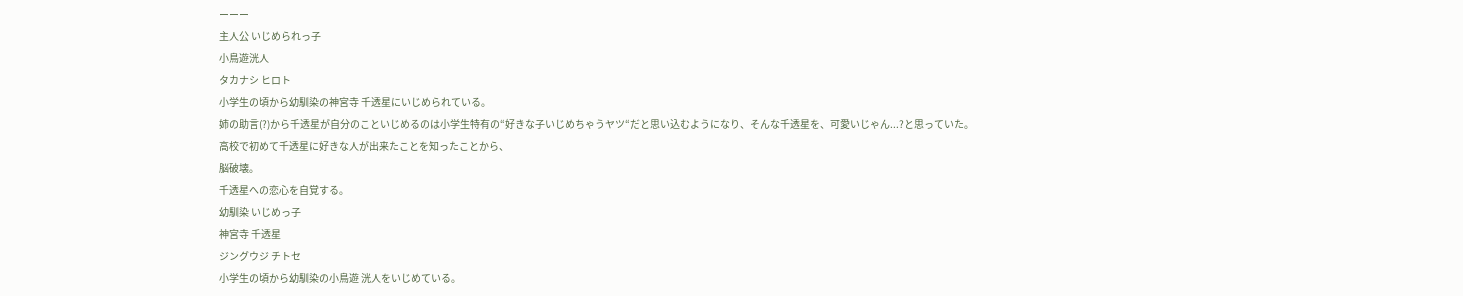ーーー
主人公 いじめられっ子
小鳥遊洸人
タカナシ ヒロト
小学生の頃から幼馴染の神宮寺 千透星にいじめられている。
姉の助言(?)から千透星が自分のこといじめるのは小学生特有の“好きな子いじめちゃうヤツ“だと思い込むようになり、そんな千透星を、可愛いじゃん...?と思っていた。
高校で初めて千透星に好きな人が出来たことを知ったことから、
脳破壊。
千透星への恋心を自覚する。
幼馴染 いじめっ子
神宮寺 千透星
ジングウジ チトセ
小学生の頃から幼馴染の小鳥遊 洸人をいじめている。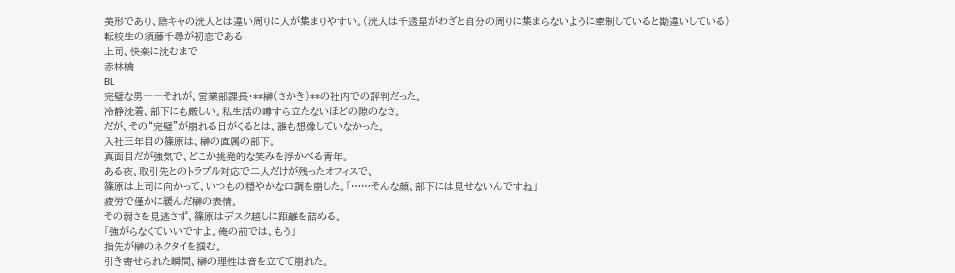美形であり、陰キャの洸人とは違い周りに人が集まりやすい。(洸人は千透星がわざと自分の周りに集まらないように牽制していると勘違いしている)
転校生の須藤千尋が初恋である
上司、快楽に沈むまで
赤林檎
BL
完璧な男――それが、営業部課長・**榊(さかき)**の社内での評判だった。
冷静沈着、部下にも厳しい。私生活の噂すら立たないほどの隙のなさ。
だが、その“完璧”が崩れる日がくるとは、誰も想像していなかった。
入社三年目の篠原は、榊の直属の部下。
真面目だが強気で、どこか挑発的な笑みを浮かべる青年。
ある夜、取引先とのトラブル対応で二人だけが残ったオフィスで、
篠原は上司に向かって、いつもの穏やかな口調を崩した。「……そんな顔、部下には見せないんですね」
疲労で僅かに緩んだ榊の表情。
その弱さを見逃さず、篠原はデスク越しに距離を詰める。
「強がらなくていいですよ。俺の前では、もう」
指先が榊のネクタイを掴む。
引き寄せられた瞬間、榊の理性は音を立てて崩れた。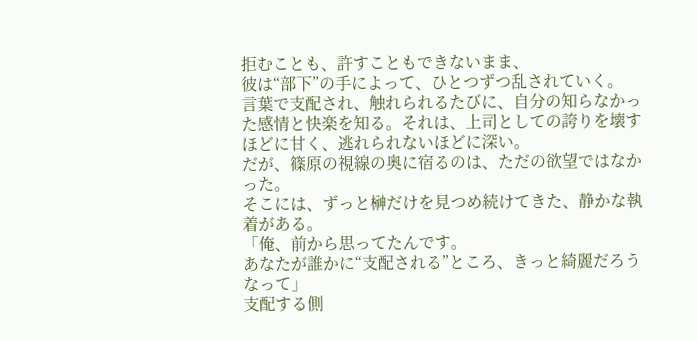拒むことも、許すこともできないまま、
彼は“部下”の手によって、ひとつずつ乱されていく。
言葉で支配され、触れられるたびに、自分の知らなかった感情と快楽を知る。それは、上司としての誇りを壊すほどに甘く、逃れられないほどに深い。
だが、篠原の視線の奥に宿るのは、ただの欲望ではなかった。
そこには、ずっと榊だけを見つめ続けてきた、静かな執着がある。
「俺、前から思ってたんです。
あなたが誰かに“支配される”ところ、きっと綺麗だろうなって」
支配する側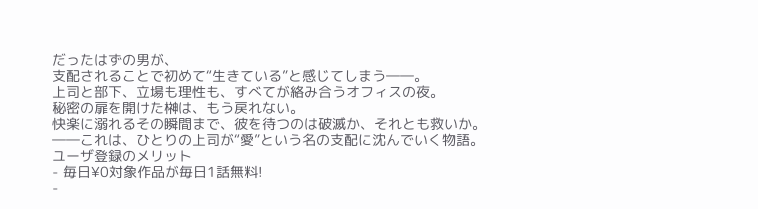だったはずの男が、
支配されることで初めて“生きている”と感じてしまう――。
上司と部下、立場も理性も、すべてが絡み合うオフィスの夜。
秘密の扉を開けた榊は、もう戻れない。
快楽に溺れるその瞬間まで、彼を待つのは破滅か、それとも救いか。
――これは、ひとりの上司が“愛”という名の支配に沈んでいく物語。
ユーザ登録のメリット
- 毎日¥0対象作品が毎日1話無料!
-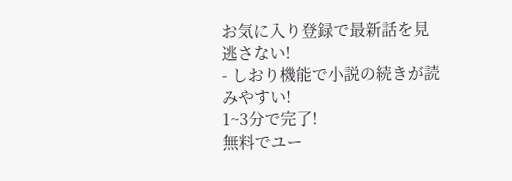お気に入り登録で最新話を見逃さない!
- しおり機能で小説の続きが読みやすい!
1~3分で完了!
無料でユー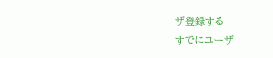ザ登録する
すでにユーザ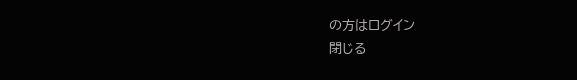の方はログイン
閉じる